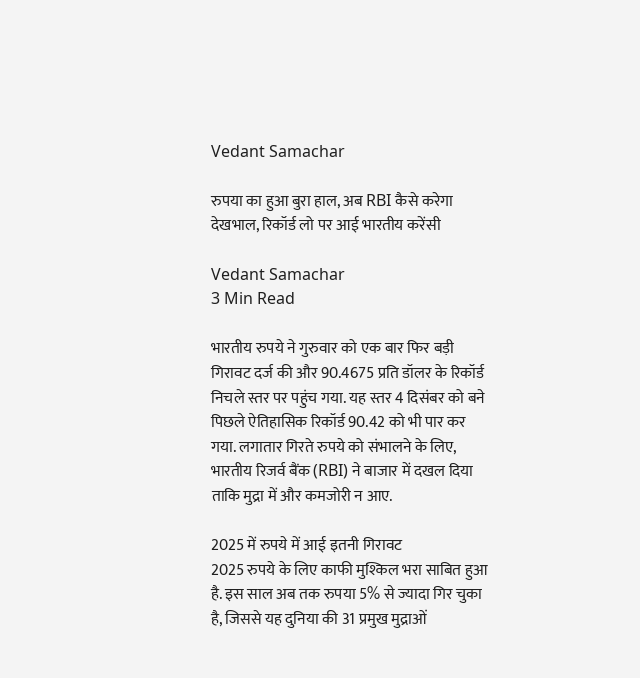Vedant Samachar

रुपया का हुआ बुरा हाल, अब RBI कैसे करेगा देखभाल, रिकॉर्ड लो पर आई भारतीय करेंसी

Vedant Samachar
3 Min Read

भारतीय रुपये ने गुरुवार को एक बार फिर बड़ी गिरावट दर्ज की और 90.4675 प्रति डॉलर के रिकॉर्ड निचले स्तर पर पहुंच गया. यह स्तर 4 दिसंबर को बने पिछले ऐतिहासिक रिकॉर्ड 90.42 को भी पार कर गया. लगातार गिरते रुपये को संभालने के लिए, भारतीय रिजर्व बैंक (RBI) ने बाजार में दखल दिया ताकि मुद्रा में और कमजोरी न आए.

2025 में रुपये में आई इतनी गिरावट
2025 रुपये के लिए काफी मुश्किल भरा साबित हुआ है. इस साल अब तक रुपया 5% से ज्यादा गिर चुका है, जिससे यह दुनिया की 31 प्रमुख मुद्राओं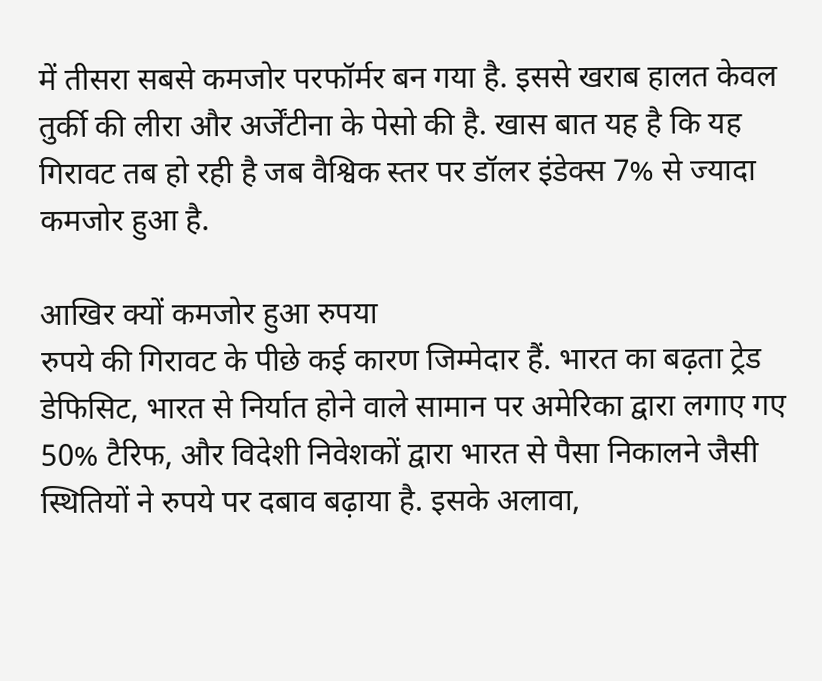में तीसरा सबसे कमजोर परफॉर्मर बन गया है. इससे खराब हालत केवल तुर्की की लीरा और अर्जेंटीना के पेसो की है. खास बात यह है कि यह गिरावट तब हो रही है जब वैश्विक स्तर पर डॉलर इंडेक्स 7% से ज्यादा कमजोर हुआ है.

आखिर क्यों कमजोर हुआ रुपया
रुपये की गिरावट के पीछे कई कारण जिम्मेदार हैं. भारत का बढ़ता ट्रेड डेफिसिट, भारत से निर्यात होने वाले सामान पर अमेरिका द्वारा लगाए गए 50% टैरिफ, और विदेशी निवेशकों द्वारा भारत से पैसा निकालने जैसी स्थितियों ने रुपये पर दबाव बढ़ाया है. इसके अलावा,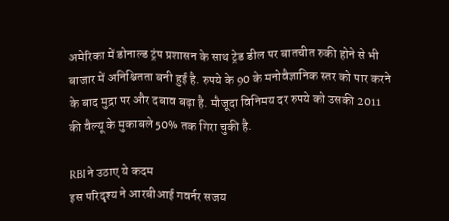अमेरिका में डोनाल्ड ट्रंप प्रशासन के साथ ट्रेड डील पर बातचीत रुकी होने से भी बाजार में अनिश्चितता बनी हुई है. रुपये के 90 के मनोवैज्ञानिक स्तर को पार करने के बाद मुद्रा पर और दबाव बढ़ा है. मौजूदा विनिमय दर रुपये को उसकी 2011 की वैल्यू के मुकाबले 50% तक गिरा चुकी है.

RBI ने उठाए ये कदम
इस परिदृश्य ने आरबीआई गवर्नर सजय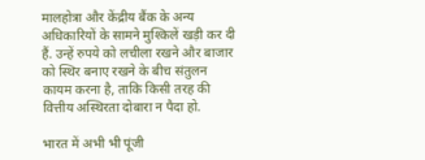मालहोत्रा और केंद्रीय बैंक के अन्य अधिकारियों के सामने मुश्किलें खड़ी कर दी हैं. उन्हें रुपये को लचीला रखने और बाजार को स्थिर बनाए रखने के बीच संतुलन कायम करना है, ताकि किसी तरह की वित्तीय अस्थिरता दोबारा न पैदा हो.

भारत में अभी भी पूंजी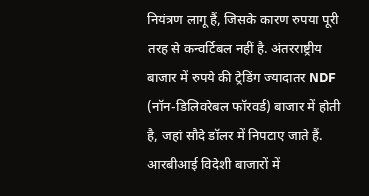नियंत्रण लागू हैं, जिसके कारण रुपया पूरी तरह से कन्वर्टिबल नहीं है. अंतरराष्ट्रीय बाजार में रुपये की ट्रेडिंग ज्यादातर NDF (नॉन-डिलिवरेबल फॉरवर्ड) बाजार में होती है, जहां सौदे डॉलर में निपटाए जाते हैं. आरबीआई विदेशी बाजारों में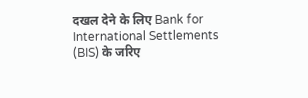दखल देने के लिए Bank for International Settlements (BIS) के जरिए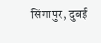सिंगापुर, दुबई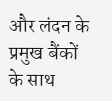और लंदन के प्रमुख बैंकों के साथ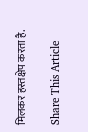मिलकर हस्तक्षेप करता है.

Share This Article